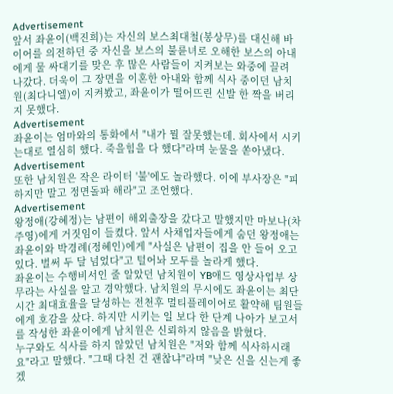Advertisement
앞서 좌윤이(백진희)는 자신의 보스최대철(봉상무)를 대신해 바이어를 의전하던 중 자신을 보스의 불륜녀로 오해한 보스의 아내에게 물 싸대기를 맞은 후 많은 사람들이 지켜보는 와중에 끌려 나갔다. 더욱이 그 장면을 이혼한 아내와 함께 식사 중이던 남치원(최다니엘)이 지켜봤고, 좌윤이가 떨어뜨린 신발 한 짝을 버리지 못했다.
Advertisement
좌윤이는 엄마와의 통화에서 "내가 뭘 잘못했는데. 회사에서 시키는대로 열심히 했다. 죽을힘을 다 했다"라며 눈물을 쏟아냈다.
Advertisement
또한 남치원은 작은 라이터 '불'에도 놀라했다. 이에 부사장은 "피하지만 말고 정면돌파 해라"고 조언했다.
Advertisement
왕정애(강혜정)는 남편이 해외출장을 갔다고 말했지만 마보나(차주영)에게 거짓임이 들켰다. 앞서 사채업자들에게 숨던 왕정애는 좌윤이와 박경례(정혜인)에게 "사실은 남편이 집을 안 들어 오고 있다. 벌써 두 달 넘었다"고 털어놔 모두를 놀라게 했다.
좌윤이는 수행비서인 줄 알았던 남치원이 YB애드 영상사업부 상무라는 사실을 알고 경악했다. 남치원의 무시에도 좌윤이는 최단시간 최대효율을 달성하는 전천후 멀티플레이어로 활약해 팀원들에게 호감을 샀다. 하지만 시키는 일 보다 한 단계 나아가 보고서를 작성한 좌윤이에게 남치원은 신뢰하지 않음을 밝혔다.
누구와도 식사를 하지 않았던 남치원은 "저와 함께 식사하시래요"라고 말했다. "그때 다친 건 괜찮냐"라며 "낮은 신을 신는게 좋겠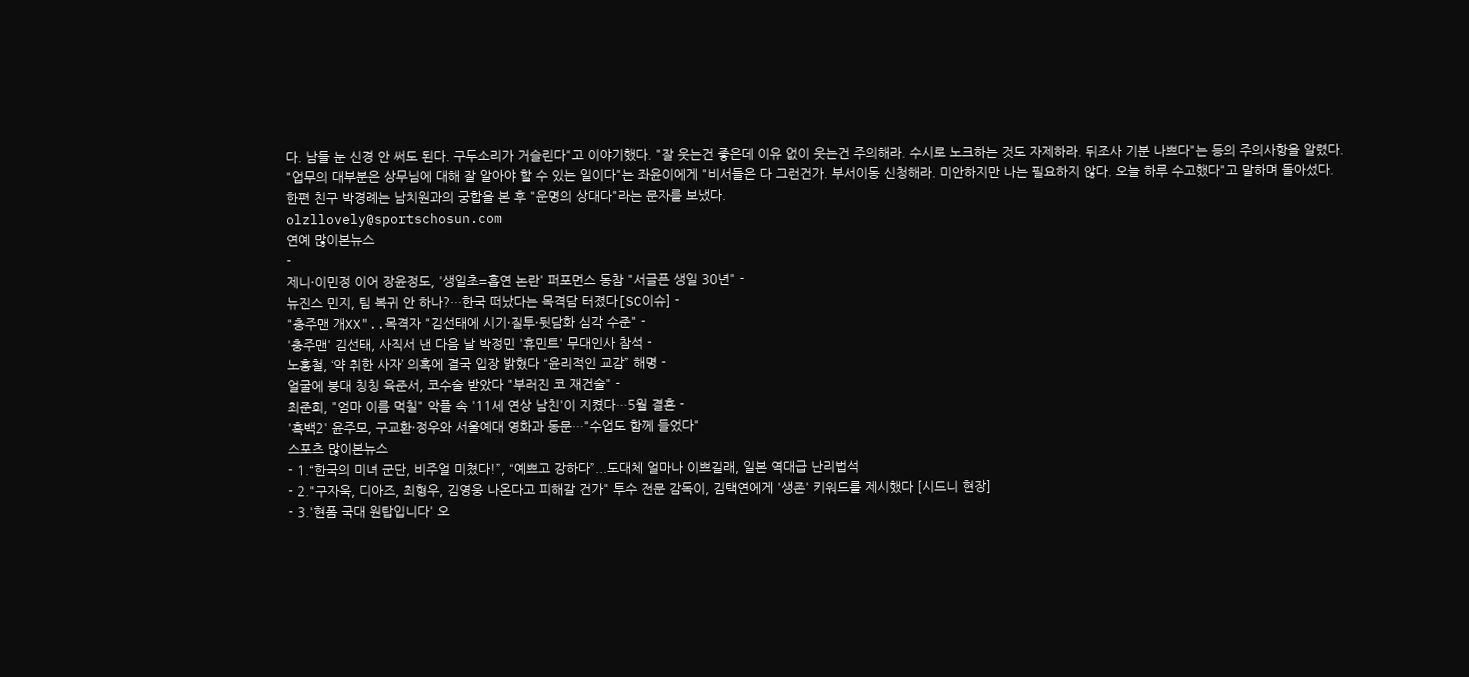다. 남들 눈 신경 안 써도 된다. 구두소리가 거슬린다"고 이야기했다. "잘 웃는건 좋은데 이유 없이 웃는건 주의해라. 수시로 노크하는 것도 자제하라. 뒤조사 기분 나쁘다"는 등의 주의사항을 알렸다.
"업무의 대부분은 상무님에 대해 잘 알아야 할 수 있는 일이다"는 좌윤이에게 "비서들은 다 그런건가. 부서이동 신청해라. 미안하지만 나는 필요하지 않다. 오늘 하루 수고했다"고 말하며 돌아섰다.
한편 친구 박경례는 남치원과의 궁합을 본 후 "운명의 상대다"라는 문자를 보냈다.
olzllovely@sportschosun.com
연예 많이본뉴스
-
제니·이민정 이어 장윤정도, '생일초=흡연 논란' 퍼포먼스 동참 "서글픈 생일 30년" -
뉴진스 민지, 팀 복귀 안 하나?…한국 떠났다는 목격담 터졌다[SC이슈] -
"충주맨 개XX"..목격자 "김선태에 시기·질투·뒷담화 심각 수준" -
'충주맨' 김선태, 사직서 낸 다음 날 박정민 '휴민트' 무대인사 참석 -
노홍철, ‘약 취한 사자’ 의혹에 결국 입장 밝혔다 “윤리적인 교감” 해명 -
얼굴에 붕대 칭칭 육준서, 코수술 받았다 "부러진 코 재건술" -
최준희, "엄마 이름 먹칠" 악플 속 '11세 연상 남친'이 지켰다…5월 결혼 -
'흑백2' 윤주모, 구교환·정우와 서울예대 영화과 동문…"수업도 함께 들었다"
스포츠 많이본뉴스
- 1.“한국의 미녀 군단, 비주얼 미쳤다!”, “예쁘고 강하다”...도대체 얼마나 이쁘길래, 일본 역대급 난리법석
- 2."구자욱, 디아즈, 최형우, 김영웅 나온다고 피해갈 건가" 투수 전문 감독이, 김택연에게 '생존' 키워드를 제시했다 [시드니 현장]
- 3.'현폼 국대 원탑입니다' 오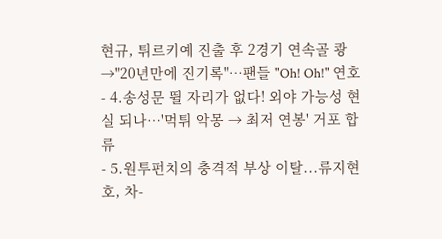현규, 튀르키예 진출 후 2경기 연속골 쾅→"20년만에 진기록"…팬들 "Oh! Oh!" 연호
- 4.송성문 뛸 자리가 없다! 외야 가능성 현실 되나…'먹튀 악몽 → 최저 연봉' 거포 합류
- 5.원투펀치의 충격적 부상 이탈...류지현호, 차-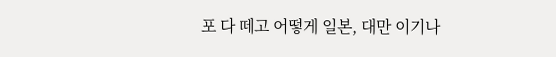포 다 떼고 어떻게 일본, 대만 이기나